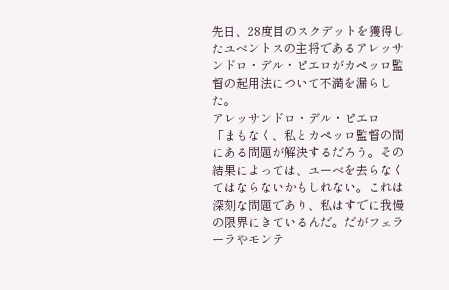先日、28度目のスクデットを獲得したユベントスの主将であるアレッサンドロ・デル・ピエロがカペッロ監督の起用法について不満を漏らした。
アレッサンドロ・デル・ピエロ
「まもなく、私とカペッロ監督の間にある問題が解決するだろう。その結果によっては、ユーベを去らなくてはならないかもしれない。これは深刻な問題であり、私はすでに我慢の限界にきているんだ。だがフェラーラやモンテ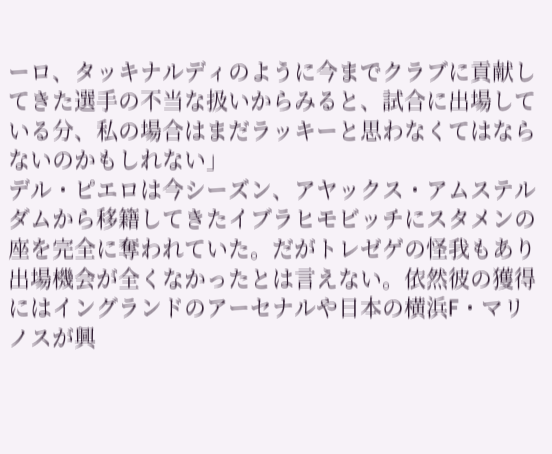ーロ、タッキナルディのように今までクラブに貢献してきた選手の不当な扱いからみると、試合に出場している分、私の場合はまだラッキーと思わなくてはならないのかもしれない」
デル・ピエロは今シーズン、アヤックス・アムステルダムから移籍してきたイブラヒモビッチにスタメンの座を完全に奪われていた。だがトレゼゲの怪我もあり出場機会が全くなかったとは言えない。依然彼の獲得にはイングランドのアーセナルや日本の横浜F・マリノスが興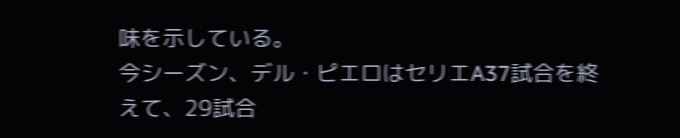味を示している。
今シーズン、デル・ピエロはセリエA37試合を終えて、29試合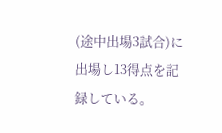(途中出場3試合)に出場し13得点を記録している。